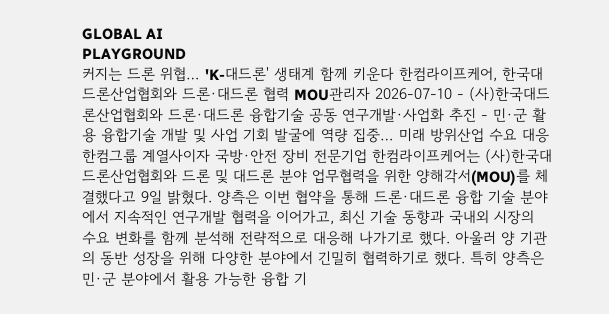GLOBAL AI
PLAYGROUND
커지는 드론 위협… 'K-대드론' 생태계 함께 키운다 한컴라이프케어, 한국대드론산업협회와 드론·대드론 협력 MOU관리자 2026-07-10 - (사)한국대드론산업협회와 드론·대드론 융합기술 공동 연구개발·사업화 추진 - 민·군 활용 융합기술 개발 및 사업 기회 발굴에 역량 집중… 미래 방위산업 수요 대응 한컴그룹 계열사이자 국방·안전 장비 전문기업 한컴라이프케어는 (사)한국대드론산업협회와 드론 및 대드론 분야 업무협력을 위한 양해각서(MOU)를 체결했다고 9일 밝혔다. 양측은 이번 협약을 통해 드론·대드론 융합 기술 분야에서 지속적인 연구개발 협력을 이어가고, 최신 기술 동향과 국내외 시장의 수요 변화를 함께 분석해 전략적으로 대응해 나가기로 했다. 아울러 양 기관의 동반 성장을 위해 다양한 분야에서 긴밀히 협력하기로 했다. 특히 양측은 민·군 분야에서 활용 가능한 융합 기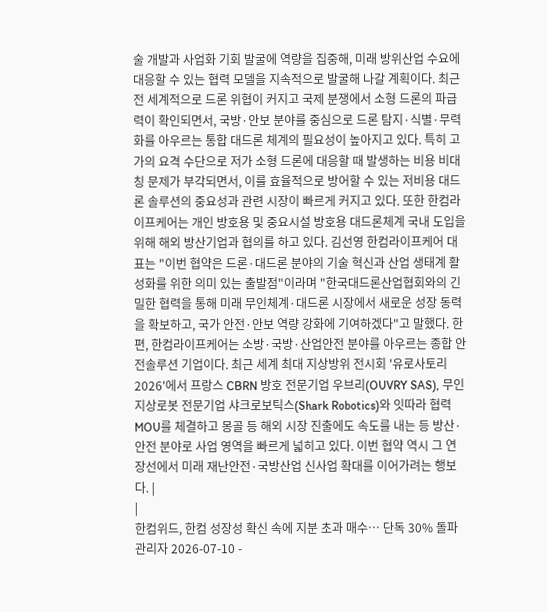술 개발과 사업화 기회 발굴에 역량을 집중해, 미래 방위산업 수요에 대응할 수 있는 협력 모델을 지속적으로 발굴해 나갈 계획이다. 최근 전 세계적으로 드론 위협이 커지고 국제 분쟁에서 소형 드론의 파급력이 확인되면서, 국방·안보 분야를 중심으로 드론 탐지·식별·무력화를 아우르는 통합 대드론 체계의 필요성이 높아지고 있다. 특히 고가의 요격 수단으로 저가 소형 드론에 대응할 때 발생하는 비용 비대칭 문제가 부각되면서, 이를 효율적으로 방어할 수 있는 저비용 대드론 솔루션의 중요성과 관련 시장이 빠르게 커지고 있다. 또한 한컴라이프케어는 개인 방호용 및 중요시설 방호용 대드론체계 국내 도입을 위해 해외 방산기업과 협의를 하고 있다. 김선영 한컴라이프케어 대표는 "이번 협약은 드론·대드론 분야의 기술 혁신과 산업 생태계 활성화를 위한 의미 있는 출발점"이라며 "한국대드론산업협회와의 긴밀한 협력을 통해 미래 무인체계·대드론 시장에서 새로운 성장 동력을 확보하고, 국가 안전·안보 역량 강화에 기여하겠다"고 말했다. 한편, 한컴라이프케어는 소방·국방·산업안전 분야를 아우르는 종합 안전솔루션 기업이다. 최근 세계 최대 지상방위 전시회 '유로사토리 2026'에서 프랑스 CBRN 방호 전문기업 우브리(OUVRY SAS), 무인지상로봇 전문기업 샤크로보틱스(Shark Robotics)와 잇따라 협력 MOU를 체결하고 몽골 등 해외 시장 진출에도 속도를 내는 등 방산·안전 분야로 사업 영역을 빠르게 넓히고 있다. 이번 협약 역시 그 연장선에서 미래 재난안전·국방산업 신사업 확대를 이어가려는 행보다. |
|
한컴위드, 한컴 성장성 확신 속에 지분 초과 매수… 단독 30% 돌파관리자 2026-07-10 -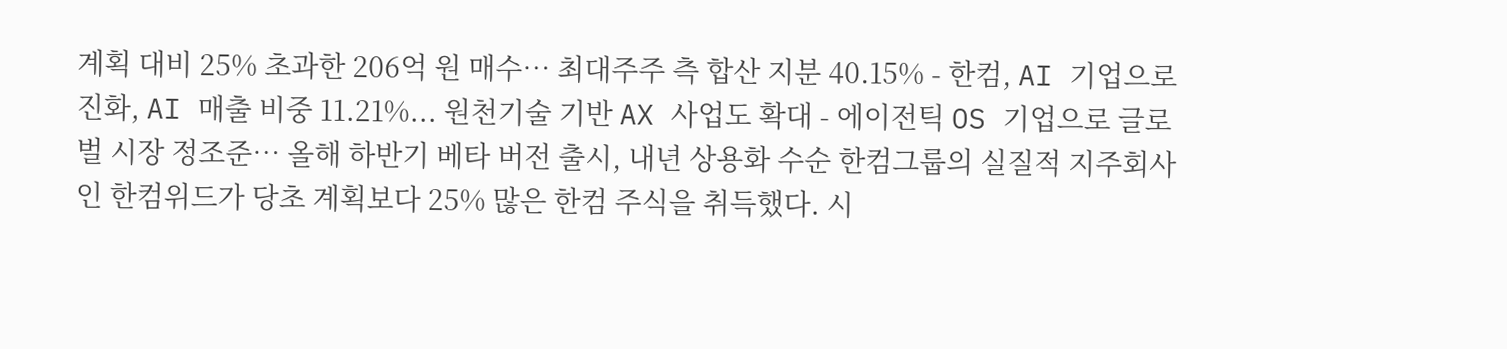계획 대비 25% 초과한 206억 원 매수… 최대주주 측 합산 지분 40.15% - 한컴, AI 기업으로 진화, AI 매출 비중 11.21%... 원천기술 기반 AX 사업도 확대 - 에이전틱 OS 기업으로 글로벌 시장 정조준… 올해 하반기 베타 버전 출시, 내년 상용화 수순 한컴그룹의 실질적 지주회사인 한컴위드가 당초 계획보다 25% 많은 한컴 주식을 취득했다. 시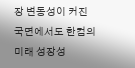장 변동성이 커진 국면에서도 한컴의 미래 성장성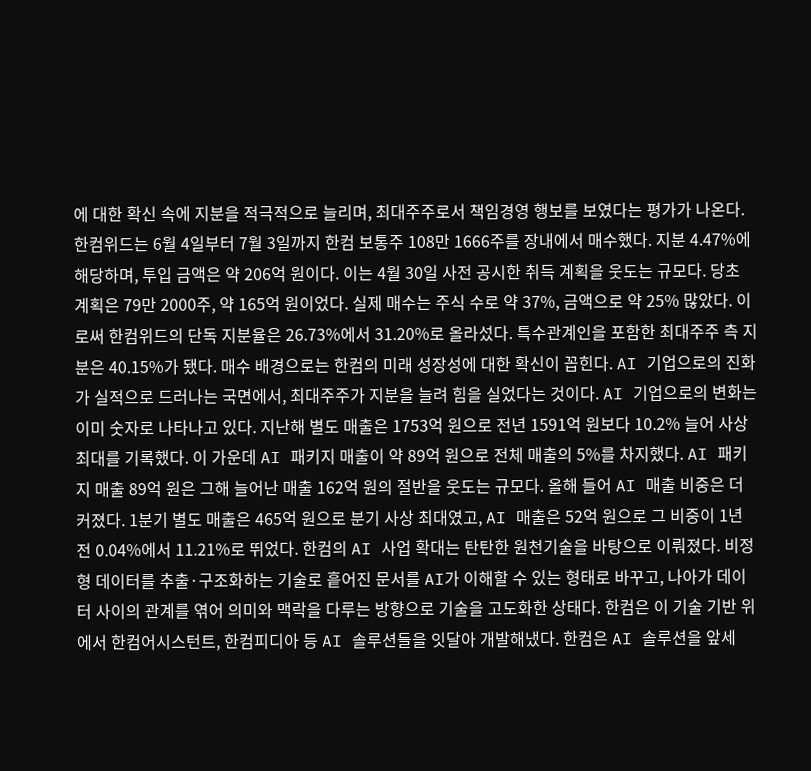에 대한 확신 속에 지분을 적극적으로 늘리며, 최대주주로서 책임경영 행보를 보였다는 평가가 나온다. 한컴위드는 6월 4일부터 7월 3일까지 한컴 보통주 108만 1666주를 장내에서 매수했다. 지분 4.47%에 해당하며, 투입 금액은 약 206억 원이다. 이는 4월 30일 사전 공시한 취득 계획을 웃도는 규모다. 당초 계획은 79만 2000주, 약 165억 원이었다. 실제 매수는 주식 수로 약 37%, 금액으로 약 25% 많았다. 이로써 한컴위드의 단독 지분율은 26.73%에서 31.20%로 올라섰다. 특수관계인을 포함한 최대주주 측 지분은 40.15%가 됐다. 매수 배경으로는 한컴의 미래 성장성에 대한 확신이 꼽힌다. AI 기업으로의 진화가 실적으로 드러나는 국면에서, 최대주주가 지분을 늘려 힘을 실었다는 것이다. AI 기업으로의 변화는 이미 숫자로 나타나고 있다. 지난해 별도 매출은 1753억 원으로 전년 1591억 원보다 10.2% 늘어 사상 최대를 기록했다. 이 가운데 AI 패키지 매출이 약 89억 원으로 전체 매출의 5%를 차지했다. AI 패키지 매출 89억 원은 그해 늘어난 매출 162억 원의 절반을 웃도는 규모다. 올해 들어 AI 매출 비중은 더 커졌다. 1분기 별도 매출은 465억 원으로 분기 사상 최대였고, AI 매출은 52억 원으로 그 비중이 1년 전 0.04%에서 11.21%로 뛰었다. 한컴의 AI 사업 확대는 탄탄한 원천기술을 바탕으로 이뤄졌다. 비정형 데이터를 추출·구조화하는 기술로 흩어진 문서를 AI가 이해할 수 있는 형태로 바꾸고, 나아가 데이터 사이의 관계를 엮어 의미와 맥락을 다루는 방향으로 기술을 고도화한 상태다. 한컴은 이 기술 기반 위에서 한컴어시스턴트, 한컴피디아 등 AI 솔루션들을 잇달아 개발해냈다. 한컴은 AI 솔루션을 앞세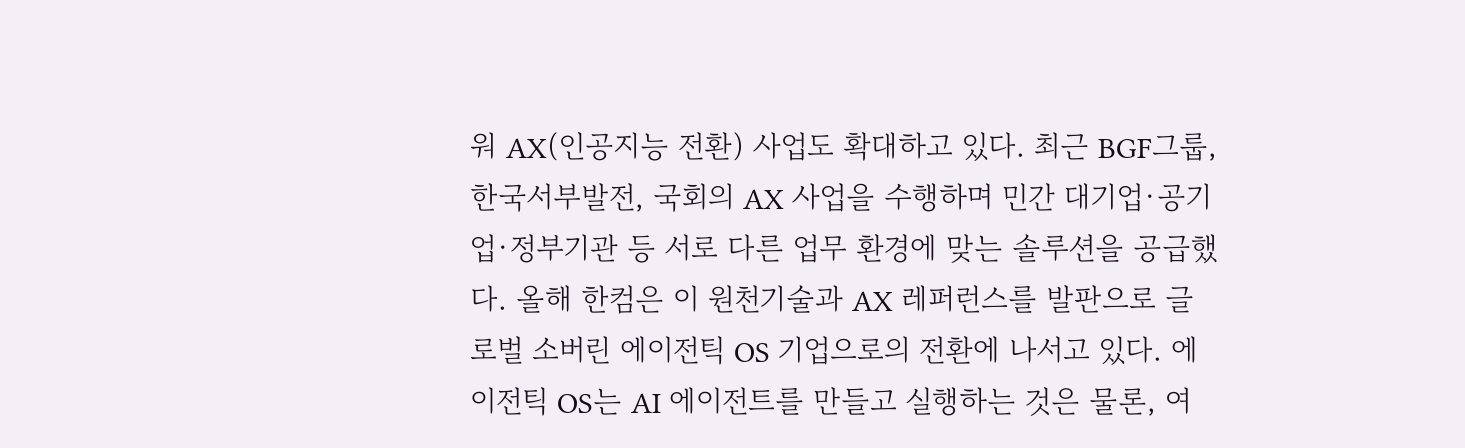워 AX(인공지능 전환) 사업도 확대하고 있다. 최근 BGF그룹, 한국서부발전, 국회의 AX 사업을 수행하며 민간 대기업·공기업·정부기관 등 서로 다른 업무 환경에 맞는 솔루션을 공급했다. 올해 한컴은 이 원천기술과 AX 레퍼런스를 발판으로 글로벌 소버린 에이전틱 OS 기업으로의 전환에 나서고 있다. 에이전틱 OS는 AI 에이전트를 만들고 실행하는 것은 물론, 여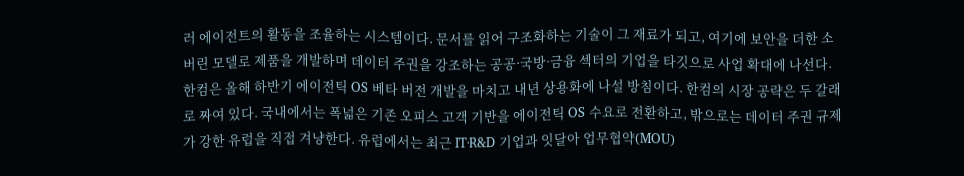러 에이전트의 활동을 조율하는 시스템이다. 문서를 읽어 구조화하는 기술이 그 재료가 되고, 여기에 보안을 더한 소버린 모델로 제품을 개발하며 데이터 주권을 강조하는 공공·국방·금융 섹터의 기업을 타깃으로 사업 확대에 나선다. 한컴은 올해 하반기 에이전틱 OS 베타 버전 개발을 마치고 내년 상용화에 나설 방침이다. 한컴의 시장 공략은 두 갈래로 짜여 있다. 국내에서는 폭넓은 기존 오피스 고객 기반을 에이전틱 OS 수요로 전환하고, 밖으로는 데이터 주권 규제가 강한 유럽을 직접 겨냥한다. 유럽에서는 최근 IT·R&D 기업과 잇달아 업무협약(MOU)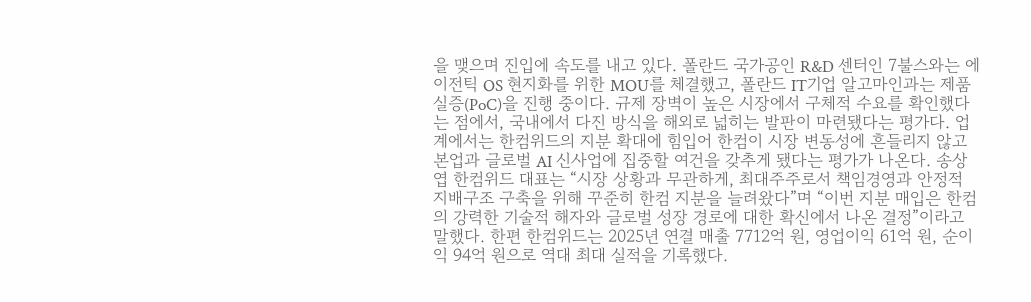을 맺으며 진입에 속도를 내고 있다. 폴란드 국가공인 R&D 센터인 7불스와는 에이전틱 OS 현지화를 위한 MOU를 체결했고, 폴란드 IT기업 알고마인과는 제품 실증(PoC)을 진행 중이다. 규제 장벽이 높은 시장에서 구체적 수요를 확인했다는 점에서, 국내에서 다진 방식을 해외로 넓히는 발판이 마련됐다는 평가다. 업계에서는 한컴위드의 지분 확대에 힘입어 한컴이 시장 변동성에 흔들리지 않고 본업과 글로벌 AI 신사업에 집중할 여건을 갖추게 됐다는 평가가 나온다. 송상엽 한컴위드 대표는 “시장 상황과 무관하게, 최대주주로서 책임경영과 안정적 지배구조 구축을 위해 꾸준히 한컴 지분을 늘려왔다”며 “이번 지분 매입은 한컴의 강력한 기술적 해자와 글로벌 성장 경로에 대한 확신에서 나온 결정”이라고 말했다. 한편 한컴위드는 2025년 연결 매출 7712억 원, 영업이익 61억 원, 순이익 94억 원으로 역대 최대 실적을 기록했다.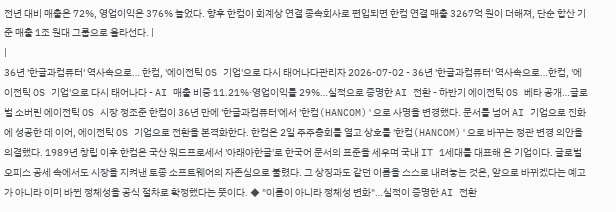전년 대비 매출은 72%, 영업이익은 376% 늘었다. 향후 한컴이 회계상 연결 종속회사로 편입되면 한컴 연결 매출 3267억 원이 더해져, 단순 합산 기준 매출 1조 원대 그룹으로 올라선다. |
|
36년 '한글과컴퓨터' 역사속으로… 한컴, '에이전틱 OS 기업'으로 다시 태어나다관리자 2026-07-02 - 36년 '한글과컴퓨터' 역사속으로…한컴, '에이전틱 OS 기업'으로 다시 태어나다 - AI 매출 비중 11.21%·영업이익률 29%…실적으로 증명한 AI 전환 - 하반기 에이전틱 OS 베타 공개…글로벌 소버린 에이전틱 OS 시장 정조준 한컴이 36년 만에 '한글과컴퓨터'에서 '한컴(HANCOM)'으로 사명을 변경했다. 문서를 넘어 AI 기업으로 진화에 성공한 데 이어, 에이전틱 OS 기업으로 전환을 본격화한다. 한컴은 2일 주주총회를 열고 상호를 '한컴(HANCOM)'으로 바꾸는 정관 변경 의안을 의결했다. 1989년 창립 이후 한컴은 국산 워드프로세서 '아래아한글'로 한국어 문서의 표준을 세우며 국내 IT 1세대를 대표해 온 기업이다. 글로벌 오피스 공세 속에서도 시장을 지켜낸 토종 소프트웨어의 자존심으로 불렸다. 그 상징과도 같던 이름을 스스로 내려놓는 것은, 앞으로 바뀌겠다는 예고가 아니라 이미 바뀐 정체성을 공식 절차로 확정했다는 뜻이다. ◆ "이름이 아니라 정체성 변화"…실적이 증명한 AI 전환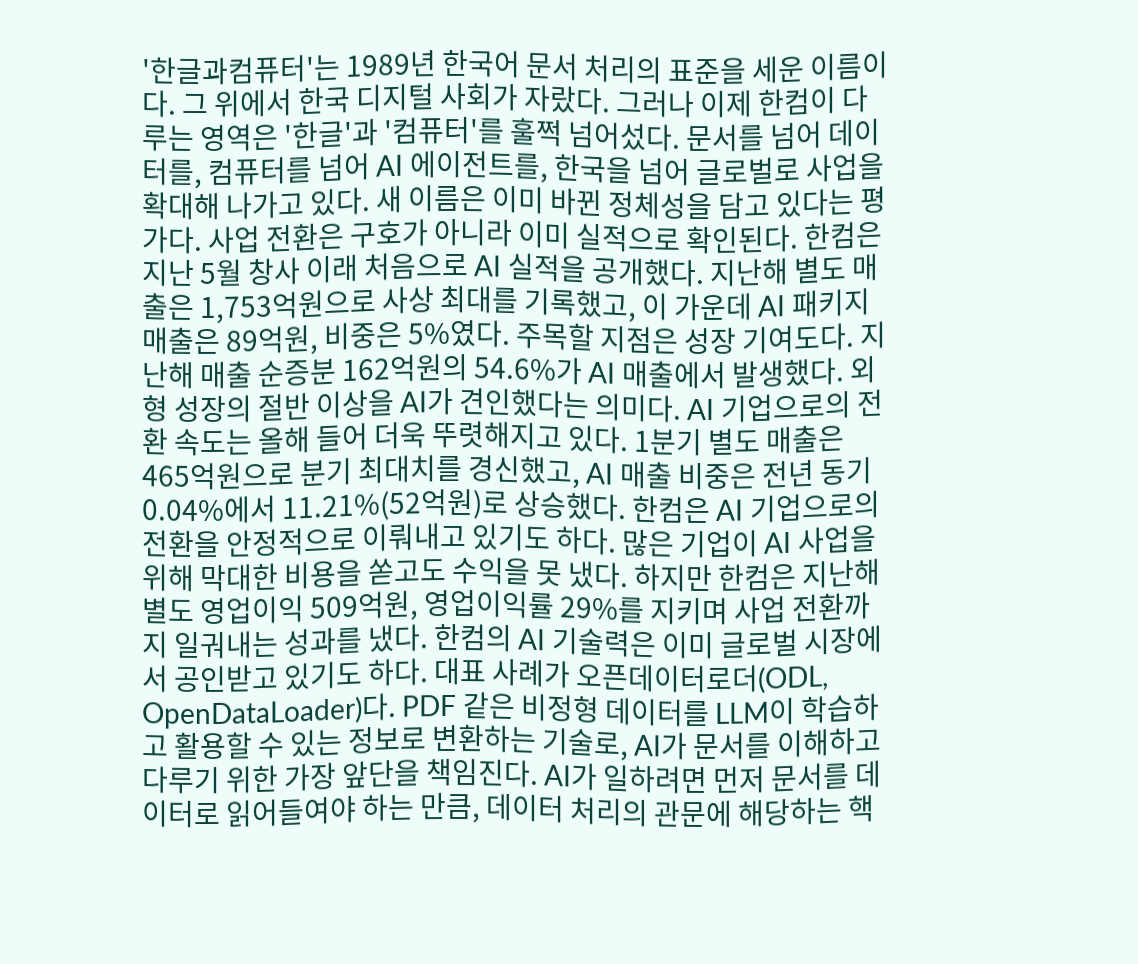'한글과컴퓨터'는 1989년 한국어 문서 처리의 표준을 세운 이름이다. 그 위에서 한국 디지털 사회가 자랐다. 그러나 이제 한컴이 다루는 영역은 '한글'과 '컴퓨터'를 훌쩍 넘어섰다. 문서를 넘어 데이터를, 컴퓨터를 넘어 AI 에이전트를, 한국을 넘어 글로벌로 사업을 확대해 나가고 있다. 새 이름은 이미 바뀐 정체성을 담고 있다는 평가다. 사업 전환은 구호가 아니라 이미 실적으로 확인된다. 한컴은 지난 5월 창사 이래 처음으로 AI 실적을 공개했다. 지난해 별도 매출은 1,753억원으로 사상 최대를 기록했고, 이 가운데 AI 패키지 매출은 89억원, 비중은 5%였다. 주목할 지점은 성장 기여도다. 지난해 매출 순증분 162억원의 54.6%가 AI 매출에서 발생했다. 외형 성장의 절반 이상을 AI가 견인했다는 의미다. AI 기업으로의 전환 속도는 올해 들어 더욱 뚜렷해지고 있다. 1분기 별도 매출은 465억원으로 분기 최대치를 경신했고, AI 매출 비중은 전년 동기 0.04%에서 11.21%(52억원)로 상승했다. 한컴은 AI 기업으로의 전환을 안정적으로 이뤄내고 있기도 하다. 많은 기업이 AI 사업을 위해 막대한 비용을 쏟고도 수익을 못 냈다. 하지만 한컴은 지난해 별도 영업이익 509억원, 영업이익률 29%를 지키며 사업 전환까지 일궈내는 성과를 냈다. 한컴의 AI 기술력은 이미 글로벌 시장에서 공인받고 있기도 하다. 대표 사례가 오픈데이터로더(ODL, OpenDataLoader)다. PDF 같은 비정형 데이터를 LLM이 학습하고 활용할 수 있는 정보로 변환하는 기술로, AI가 문서를 이해하고 다루기 위한 가장 앞단을 책임진다. AI가 일하려면 먼저 문서를 데이터로 읽어들여야 하는 만큼, 데이터 처리의 관문에 해당하는 핵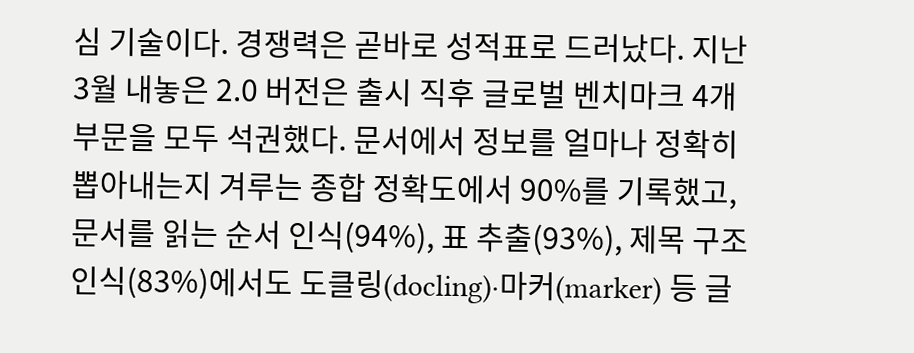심 기술이다. 경쟁력은 곧바로 성적표로 드러났다. 지난 3월 내놓은 2.0 버전은 출시 직후 글로벌 벤치마크 4개 부문을 모두 석권했다. 문서에서 정보를 얼마나 정확히 뽑아내는지 겨루는 종합 정확도에서 90%를 기록했고, 문서를 읽는 순서 인식(94%), 표 추출(93%), 제목 구조 인식(83%)에서도 도클링(docling)·마커(marker) 등 글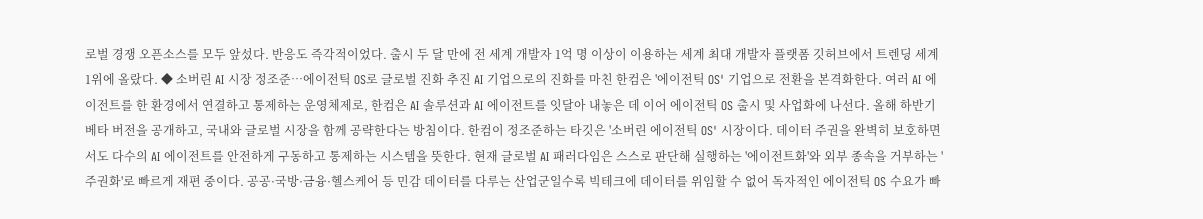로벌 경쟁 오픈소스를 모두 앞섰다. 반응도 즉각적이었다. 출시 두 달 만에 전 세계 개발자 1억 명 이상이 이용하는 세계 최대 개발자 플랫폼 깃허브에서 트렌딩 세계 1위에 올랐다. ◆ 소버린 AI 시장 정조준…에이전틱 OS로 글로벌 진화 추진 AI 기업으로의 진화를 마친 한컴은 '에이전틱 OS' 기업으로 전환을 본격화한다. 여러 AI 에이전트를 한 환경에서 연결하고 통제하는 운영체제로, 한컴은 AI 솔루션과 AI 에이전트를 잇달아 내놓은 데 이어 에이전틱 OS 출시 및 사업화에 나선다. 올해 하반기 베타 버전을 공개하고, 국내와 글로벌 시장을 함께 공략한다는 방침이다. 한컴이 정조준하는 타깃은 '소버린 에이전틱 OS' 시장이다. 데이터 주권을 완벽히 보호하면서도 다수의 AI 에이전트를 안전하게 구동하고 통제하는 시스템을 뜻한다. 현재 글로벌 AI 패러다임은 스스로 판단해 실행하는 '에이전트화'와 외부 종속을 거부하는 '주권화'로 빠르게 재편 중이다. 공공·국방·금융·헬스케어 등 민감 데이터를 다루는 산업군일수록 빅테크에 데이터를 위임할 수 없어 독자적인 에이전틱 OS 수요가 빠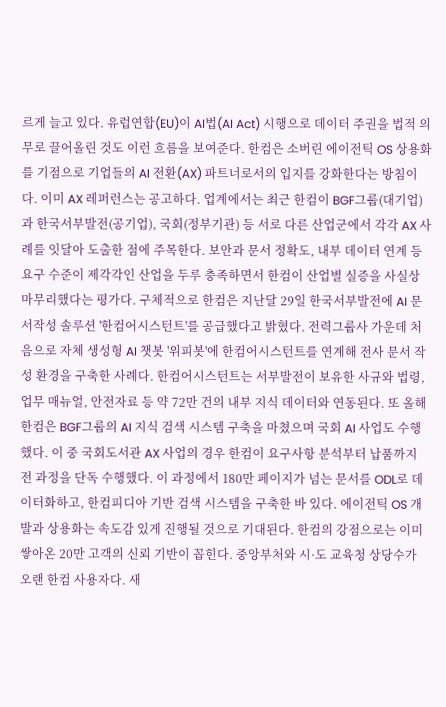르게 늘고 있다. 유럽연합(EU)이 AI법(AI Act) 시행으로 데이터 주권을 법적 의무로 끌어올린 것도 이런 흐름을 보여준다. 한컴은 소버린 에이전틱 OS 상용화를 기점으로 기업들의 AI 전환(AX) 파트너로서의 입지를 강화한다는 방침이다. 이미 AX 레퍼런스는 공고하다. 업계에서는 최근 한컴이 BGF그룹(대기업)과 한국서부발전(공기업), 국회(정부기관) 등 서로 다른 산업군에서 각각 AX 사례를 잇달아 도출한 점에 주목한다. 보안과 문서 정확도, 내부 데이터 연계 등 요구 수준이 제각각인 산업을 두루 충족하면서 한컴이 산업별 실증을 사실상 마무리했다는 평가다. 구체적으로 한컴은 지난달 29일 한국서부발전에 AI 문서작성 솔루션 '한컴어시스턴트'를 공급했다고 밝혔다. 전력그룹사 가운데 처음으로 자체 생성형 AI 챗봇 '위피봇'에 한컴어시스턴트를 연계해 전사 문서 작성 환경을 구축한 사례다. 한컴어시스턴트는 서부발전이 보유한 사규와 법령, 업무 매뉴얼, 안전자료 등 약 72만 건의 내부 지식 데이터와 연동된다. 또 올해 한컴은 BGF그룹의 AI 지식 검색 시스템 구축을 마쳤으며 국회 AI 사업도 수행했다. 이 중 국회도서관 AX 사업의 경우 한컴이 요구사항 분석부터 납품까지 전 과정을 단독 수행했다. 이 과정에서 180만 페이지가 넘는 문서를 ODL로 데이터화하고, 한컴피디아 기반 검색 시스템을 구축한 바 있다. 에이전틱 OS 개발과 상용화는 속도감 있게 진행될 것으로 기대된다. 한컴의 강점으로는 이미 쌓아온 20만 고객의 신뢰 기반이 꼽힌다. 중앙부처와 시·도 교육청 상당수가 오랜 한컴 사용자다. 새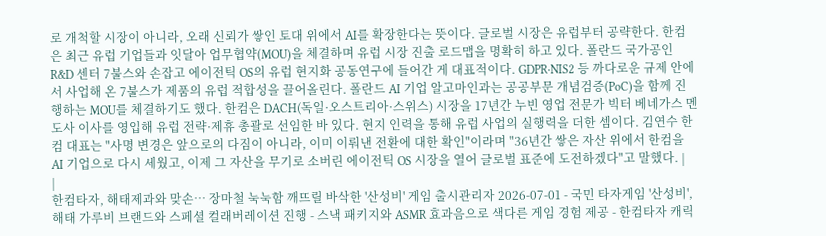로 개척할 시장이 아니라, 오래 신뢰가 쌓인 토대 위에서 AI를 확장한다는 뜻이다. 글로벌 시장은 유럽부터 공략한다. 한컴은 최근 유럽 기업들과 잇달아 업무협약(MOU)을 체결하며 유럽 시장 진출 로드맵을 명확히 하고 있다. 폴란드 국가공인 R&D 센터 7불스와 손잡고 에이전틱 OS의 유럽 현지화 공동연구에 들어간 게 대표적이다. GDPR·NIS2 등 까다로운 규제 안에서 사업해 온 7불스가 제품의 유럽 적합성을 끌어올린다. 폴란드 AI 기업 알고마인과는 공공부문 개념검증(PoC)을 함께 진행하는 MOU를 체결하기도 했다. 한컴은 DACH(독일·오스트리아·스위스) 시장을 17년간 누빈 영업 전문가 빅터 베네가스 멘도사 이사를 영입해 유럽 전략·제휴 총괄로 선임한 바 있다. 현지 인력을 통해 유럽 사업의 실행력을 더한 셈이다. 김연수 한컴 대표는 "사명 변경은 앞으로의 다짐이 아니라, 이미 이뤄낸 전환에 대한 확인"이라며 "36년간 쌓은 자산 위에서 한컴을 AI 기업으로 다시 세웠고, 이제 그 자산을 무기로 소버린 에이전틱 OS 시장을 열어 글로벌 표준에 도전하겠다"고 말했다. |
|
한컴타자, 해태제과와 맞손… 장마철 눅눅함 깨뜨릴 바삭한 '산성비' 게임 출시관리자 2026-07-01 - 국민 타자게임 '산성비', 해태 가루비 브랜드와 스페셜 컬래버레이션 진행 - 스낵 패키지와 ASMR 효과음으로 색다른 게임 경험 제공 - 한컴타자 캐릭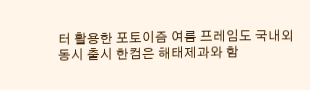터 활용한 포토이즘 여름 프레임도 국내외 동시 출시 한컴은 해태제과와 함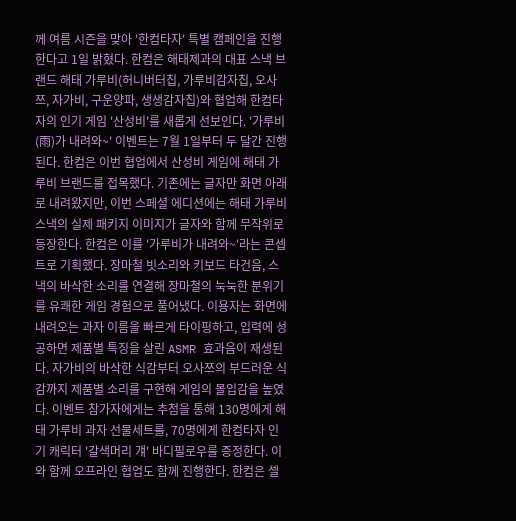께 여름 시즌을 맞아 '한컴타자' 특별 캠페인을 진행한다고 1일 밝혔다. 한컴은 해태제과의 대표 스낵 브랜드 해태 가루비(허니버터칩, 가루비감자칩, 오사쯔, 자가비, 구운양파, 생생감자칩)와 협업해 한컴타자의 인기 게임 '산성비'를 새롭게 선보인다. '가루비(雨)가 내려와~' 이벤트는 7월 1일부터 두 달간 진행된다. 한컴은 이번 협업에서 산성비 게임에 해태 가루비 브랜드를 접목했다. 기존에는 글자만 화면 아래로 내려왔지만, 이번 스페셜 에디션에는 해태 가루비 스낵의 실제 패키지 이미지가 글자와 함께 무작위로 등장한다. 한컴은 이를 '가루비가 내려와~'라는 콘셉트로 기획했다. 장마철 빗소리와 키보드 타건음, 스낵의 바삭한 소리를 연결해 장마철의 눅눅한 분위기를 유쾌한 게임 경험으로 풀어냈다. 이용자는 화면에 내려오는 과자 이름을 빠르게 타이핑하고, 입력에 성공하면 제품별 특징을 살린 ASMR 효과음이 재생된다. 자가비의 바삭한 식감부터 오사쯔의 부드러운 식감까지 제품별 소리를 구현해 게임의 몰입감을 높였다. 이벤트 참가자에게는 추첨을 통해 130명에게 해태 가루비 과자 선물세트를, 70명에게 한컴타자 인기 캐릭터 '갈색머리 걔' 바디필로우를 증정한다. 이와 함께 오프라인 협업도 함께 진행한다. 한컴은 셀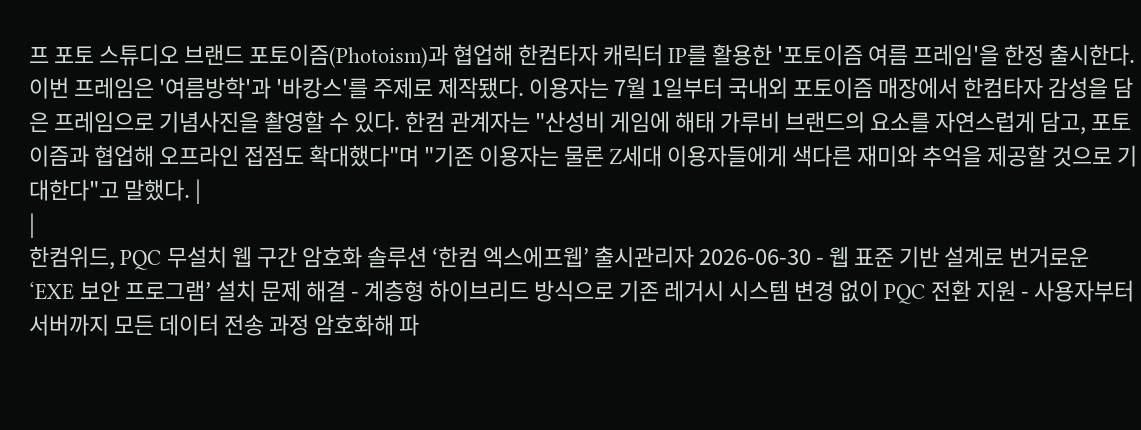프 포토 스튜디오 브랜드 포토이즘(Photoism)과 협업해 한컴타자 캐릭터 IP를 활용한 '포토이즘 여름 프레임'을 한정 출시한다. 이번 프레임은 '여름방학'과 '바캉스'를 주제로 제작됐다. 이용자는 7월 1일부터 국내외 포토이즘 매장에서 한컴타자 감성을 담은 프레임으로 기념사진을 촬영할 수 있다. 한컴 관계자는 "산성비 게임에 해태 가루비 브랜드의 요소를 자연스럽게 담고, 포토이즘과 협업해 오프라인 접점도 확대했다"며 "기존 이용자는 물론 Z세대 이용자들에게 색다른 재미와 추억을 제공할 것으로 기대한다"고 말했다. |
|
한컴위드, PQC 무설치 웹 구간 암호화 솔루션 ‘한컴 엑스에프웹’ 출시관리자 2026-06-30 - 웹 표준 기반 설계로 번거로운 ‘EXE 보안 프로그램’ 설치 문제 해결 - 계층형 하이브리드 방식으로 기존 레거시 시스템 변경 없이 PQC 전환 지원 - 사용자부터 서버까지 모든 데이터 전송 과정 암호화해 파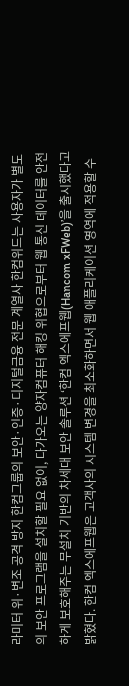라미터 위·변조 공격 방지 한컴그룹의 보안·인증·디지털금융 전문 계열사 한컴위드는 사용자가 별도의 보안 프로그램을 설치할 필요 없이, 다가오는 양자컴퓨터 해킹 위협으로부터 웹 통신 데이터를 안전하게 보호해주는 무설치 기반의 차세대 보안 솔루션 ‘한컴 엑스에프웹(Hancom xFWeb)’을 출시했다고 밝혔다. 한컴 엑스에프웹은 고객사의 시스템 변경을 최소화하면서 웹 애플리케이션 영역에 적용할 수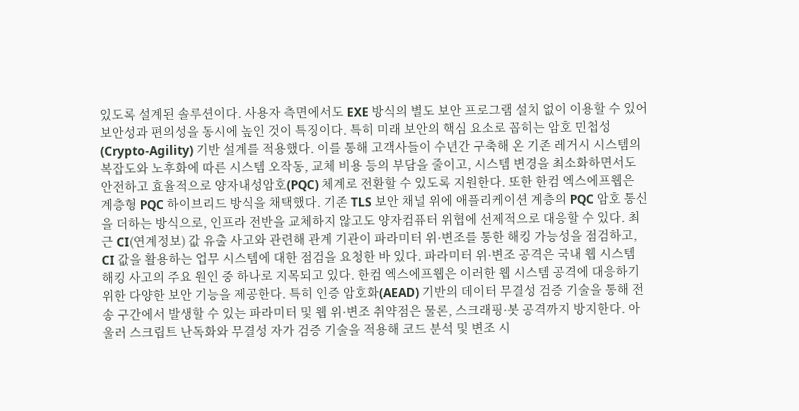있도록 설계된 솔루션이다. 사용자 측면에서도 EXE 방식의 별도 보안 프로그램 설치 없이 이용할 수 있어 보안성과 편의성을 동시에 높인 것이 특징이다. 특히 미래 보안의 핵심 요소로 꼽히는 암호 민첩성(Crypto-Agility) 기반 설계를 적용했다. 이를 통해 고객사들이 수년간 구축해 온 기존 레거시 시스템의 복잡도와 노후화에 따른 시스템 오작동, 교체 비용 등의 부담을 줄이고, 시스템 변경을 최소화하면서도 안전하고 효율적으로 양자내성암호(PQC) 체계로 전환할 수 있도록 지원한다. 또한 한컴 엑스에프웹은 계층형 PQC 하이브리드 방식을 채택했다. 기존 TLS 보안 채널 위에 애플리케이션 계층의 PQC 암호 통신을 더하는 방식으로, 인프라 전반을 교체하지 않고도 양자컴퓨터 위협에 선제적으로 대응할 수 있다. 최근 CI(연계정보) 값 유출 사고와 관련해 관계 기관이 파라미터 위·변조를 통한 해킹 가능성을 점검하고, CI 값을 활용하는 업무 시스템에 대한 점검을 요청한 바 있다. 파라미터 위·변조 공격은 국내 웹 시스템 해킹 사고의 주요 원인 중 하나로 지목되고 있다. 한컴 엑스에프웹은 이러한 웹 시스템 공격에 대응하기 위한 다양한 보안 기능을 제공한다. 특히 인증 암호화(AEAD) 기반의 데이터 무결성 검증 기술을 통해 전송 구간에서 발생할 수 있는 파라미터 및 웹 위·변조 취약점은 물론, 스크래핑·봇 공격까지 방지한다. 아울러 스크립트 난독화와 무결성 자가 검증 기술을 적용해 코드 분석 및 변조 시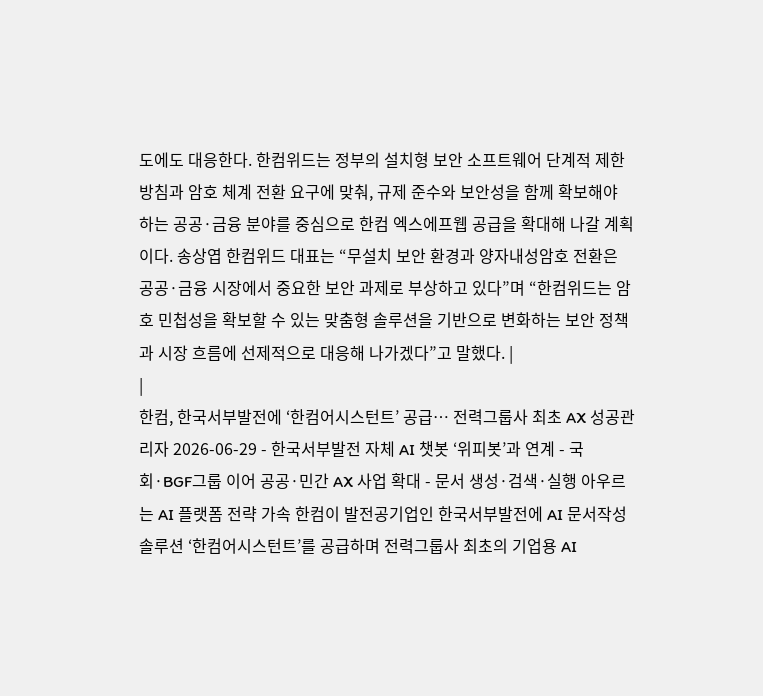도에도 대응한다. 한컴위드는 정부의 설치형 보안 소프트웨어 단계적 제한 방침과 암호 체계 전환 요구에 맞춰, 규제 준수와 보안성을 함께 확보해야 하는 공공·금융 분야를 중심으로 한컴 엑스에프웹 공급을 확대해 나갈 계획이다. 송상엽 한컴위드 대표는 “무설치 보안 환경과 양자내성암호 전환은 공공·금융 시장에서 중요한 보안 과제로 부상하고 있다”며 “한컴위드는 암호 민첩성을 확보할 수 있는 맞춤형 솔루션을 기반으로 변화하는 보안 정책과 시장 흐름에 선제적으로 대응해 나가겠다”고 말했다. |
|
한컴, 한국서부발전에 ‘한컴어시스턴트’ 공급… 전력그룹사 최초 AX 성공관리자 2026-06-29 - 한국서부발전 자체 AI 챗봇 ‘위피봇’과 연계 - 국회·BGF그룹 이어 공공·민간 AX 사업 확대 - 문서 생성·검색·실행 아우르는 AI 플랫폼 전략 가속 한컴이 발전공기업인 한국서부발전에 AI 문서작성 솔루션 ‘한컴어시스턴트’를 공급하며 전력그룹사 최초의 기업용 AI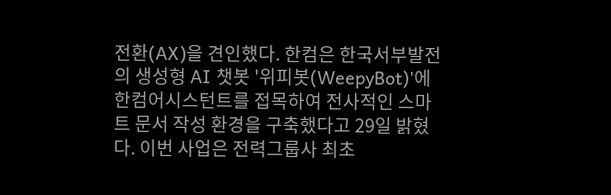전환(AX)을 견인했다. 한컴은 한국서부발전의 생성형 AI 챗봇 '위피봇(WeepyBot)'에 한컴어시스턴트를 접목하여 전사적인 스마트 문서 작성 환경을 구축했다고 29일 밝혔다. 이번 사업은 전력그룹사 최초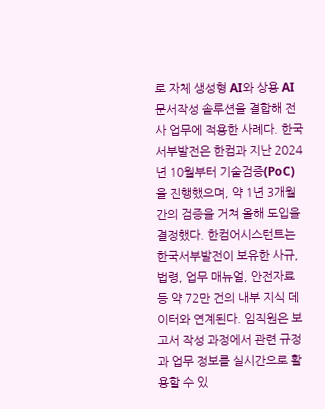로 자체 생성형 AI와 상용 AI 문서작성 솔루션을 결합해 전사 업무에 적용한 사례다. 한국서부발전은 한컴과 지난 2024년 10월부터 기술검증(PoC)을 진행했으며, 약 1년 3개월간의 검증을 거쳐 올해 도입을 결정했다. 한컴어시스턴트는 한국서부발전이 보유한 사규, 법령, 업무 매뉴얼, 안전자료 등 약 72만 건의 내부 지식 데이터와 연계된다. 임직원은 보고서 작성 과정에서 관련 규정과 업무 정보를 실시간으로 활용할 수 있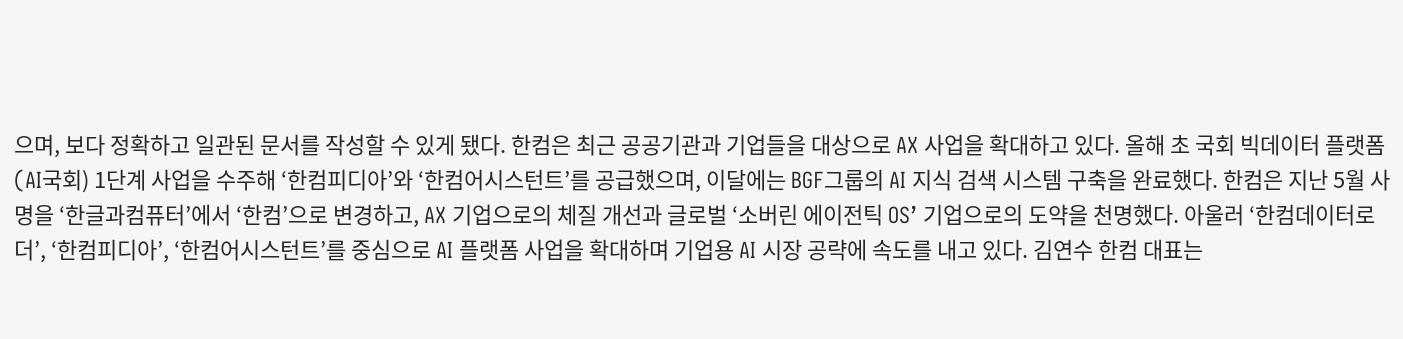으며, 보다 정확하고 일관된 문서를 작성할 수 있게 됐다. 한컴은 최근 공공기관과 기업들을 대상으로 AX 사업을 확대하고 있다. 올해 초 국회 빅데이터 플랫폼(AI국회) 1단계 사업을 수주해 ‘한컴피디아’와 ‘한컴어시스턴트’를 공급했으며, 이달에는 BGF그룹의 AI 지식 검색 시스템 구축을 완료했다. 한컴은 지난 5월 사명을 ‘한글과컴퓨터’에서 ‘한컴’으로 변경하고, AX 기업으로의 체질 개선과 글로벌 ‘소버린 에이전틱 OS’ 기업으로의 도약을 천명했다. 아울러 ‘한컴데이터로더’, ‘한컴피디아’, ‘한컴어시스턴트’를 중심으로 AI 플랫폼 사업을 확대하며 기업용 AI 시장 공략에 속도를 내고 있다. 김연수 한컴 대표는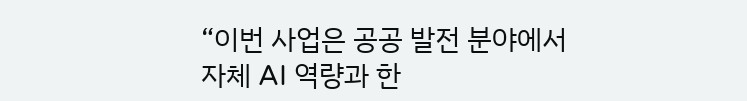“이번 사업은 공공 발전 분야에서 자체 AI 역량과 한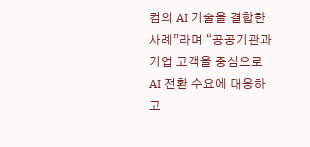컴의 AI 기술을 결합한 사례”라며 “공공기관과 기업 고객을 중심으로 AI 전환 수요에 대응하고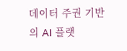데이터 주권 기반의 AI 플랫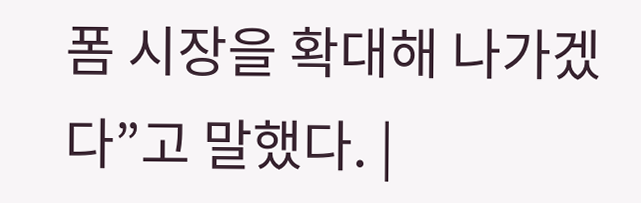폼 시장을 확대해 나가겠다”고 말했다. |